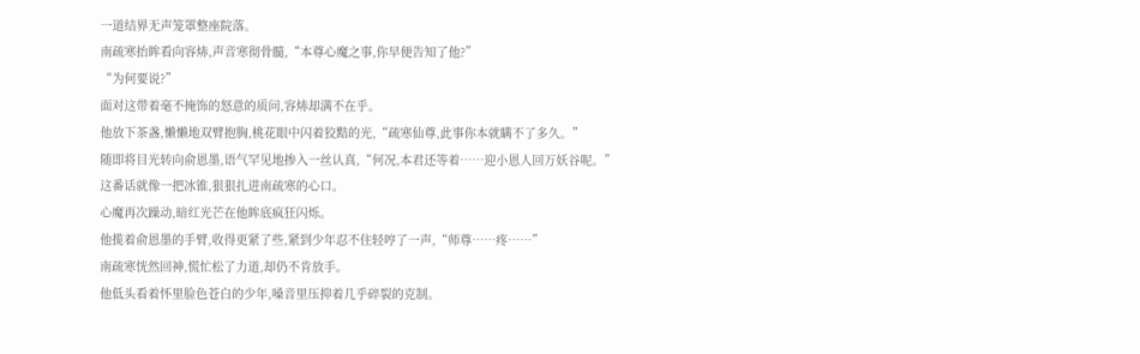一道结界无声笼罩整座院落。
南疏寒抬眸看向容焃,声音寒彻骨髓,“本尊心魔之事,你早便告知了他?”
“为何要说?”
面对这带着毫不掩饰的怒意的质问,容焃却满不在乎。
他放下茶盏,懒懒地双臂抱胸,桃花眼中闪着狡黠的光,“疏寒仙尊,此事你本就瞒不了多久。”
随即将目光转向俞恩墨,语气罕见地掺入一丝认真,“何况,本君还等着……迎小恩人回万妖谷呢。”
这番话就像一把冰锥,狠狠扎进南疏寒的心口。
心魔再次躁动,暗红光芒在他眸底疯狂闪烁。
他揽着俞恩墨的手臂,收得更紧了些,紧到少年忍不住轻哼了一声,“师尊……疼……”
南疏寒恍然回神,慌忙松了力道,却仍不肯放手。
他低头看着怀里脸色苍白的少年,嗓音里压抑着几乎碎裂的克制。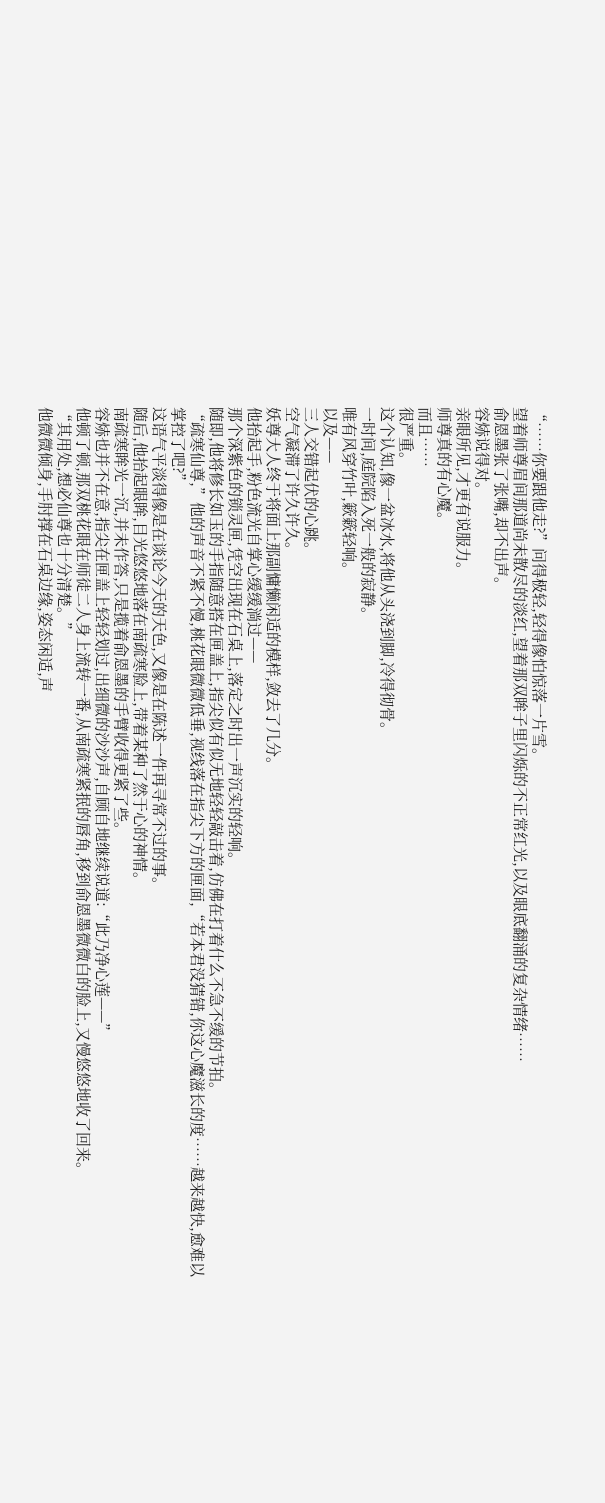“……你要跟他走?”问得极轻,轻得像怕惊落一片雪。
望着师尊眉间那道尚未散尽的淡红,望着那双眸子里闪烁的不正常红光,以及眼底翻涌的复杂情绪……
俞恩墨张了张嘴,却不出声。
容焃说得对。
亲眼所见,才更有说服力。
师尊真的有心魔。
而且……
很严重。
这个认知,像一盆冰水,将他从头浇到脚,冷得彻骨。
一时间,庭院陷入死一般的寂静。
唯有风穿竹叶,簌簌轻响。
以及——
三人交错起伏的心跳。
空气凝滞了许久许久。
妖尊大人终于将面上那副慵懒闲适的模样,敛去了几分。
他抬起手,粉色流光自掌心缓缓淌过——
那个深紫色的锁灵匣,凭空出现在石桌上,落定之时出一声沉实的轻响。
随即,他将修长如玉的手指随意搭在匣盖上,指尖似有似无地轻轻敲击着,仿佛在打着什么不急不缓的节拍。
“疏寒仙尊,”他的声音不紧不慢,桃花眼微微低垂,视线落在指尖下方的匣面,“若本君没猜错,你这心魔滋长的度……越来越快,愈难以掌控了吧?”
这语气平淡得像是在谈论今天的天色,又像是在陈述一件再寻常不过的事。
随后,他抬起眼眸,目光悠悠地落在南疏寒脸上,带着某种了然于心的神情。
南疏寒眸光一沉,并未作答,只是揽着俞恩墨的手臂收得更紧了些。
容焃也并不在意,指尖在匣盖上轻轻划过,出细微的沙沙声,自顾自地继续说道:“此乃净心莲——”
他顿了顿,那双桃花眼在师徒二人身上流转一番,从南疏寒紧抿的唇角,移到俞恩墨微微白的脸上,又慢悠悠地收了回来。
“其用处,想必仙尊也十分清楚。”
他微微倾身,手肘撑在石桌边缘,姿态闲适,声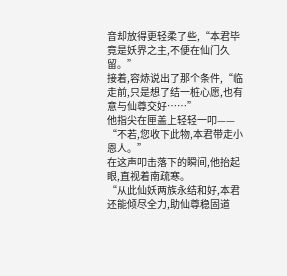音却放得更轻柔了些,“本君毕竟是妖界之主,不便在仙门久留。”
接着,容焃说出了那个条件,“临走前,只是想了结一桩心愿,也有意与仙尊交好……”
他指尖在匣盖上轻轻一叩——
“不若,您收下此物,本君带走小恩人。”
在这声叩击落下的瞬间,他抬起眼,直视着南疏寒。
“从此仙妖两族永结和好,本君还能倾尽全力,助仙尊稳固道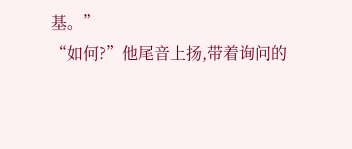基。”
“如何?”他尾音上扬,带着询问的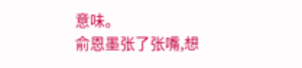意味。
俞恩墨张了张嘴,想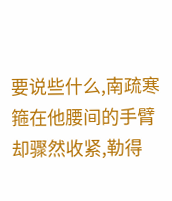要说些什么,南疏寒箍在他腰间的手臂却骤然收紧,勒得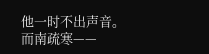他一时不出声音。
而南疏寒——